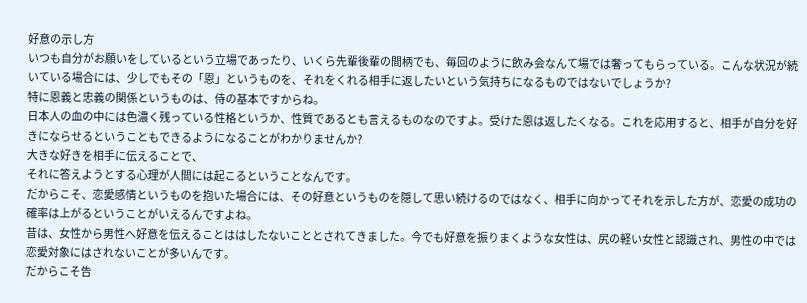好意の示し方
いつも自分がお願いをしているという立場であったり、いくら先輩後輩の間柄でも、毎回のように飲み会なんて場では奢ってもらっている。こんな状況が続いている場合には、少しでもその「恩」というものを、それをくれる相手に返したいという気持ちになるものではないでしょうか?
特に恩義と忠義の関係というものは、侍の基本ですからね。
日本人の血の中には色濃く残っている性格というか、性質であるとも言えるものなのですよ。受けた恩は返したくなる。これを応用すると、相手が自分を好きにならせるということもできるようになることがわかりませんか?
大きな好きを相手に伝えることで、
それに答えようとする心理が人間には起こるということなんです。
だからこそ、恋愛感情というものを抱いた場合には、その好意というものを隠して思い続けるのではなく、相手に向かってそれを示した方が、恋愛の成功の確率は上がるということがいえるんですよね。
昔は、女性から男性へ好意を伝えることははしたないこととされてきました。今でも好意を振りまくような女性は、尻の軽い女性と認識され、男性の中では恋愛対象にはされないことが多いんです。
だからこそ告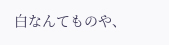白なんてものや、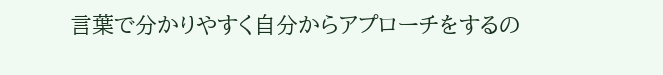言葉で分かりやすく自分からアプローチをするの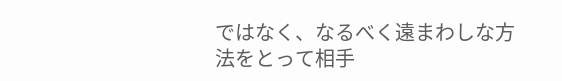ではなく、なるべく遠まわしな方法をとって相手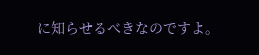に知らせるべきなのですよ。